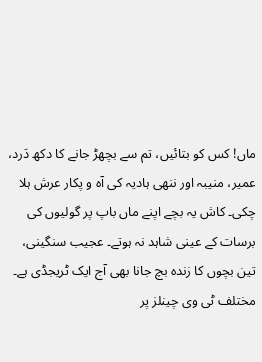ماں! کس کو بتائیں، تم سے بچھڑ جانے کا دکھ دَرد، عمیر، منیبہ اور ننھی ہادیہ کی آہ و پکار عرش ہلا چکی۔ کاش یہ بچے اپنے ماں باپ پر گولیوں کی برسات کے عینی شاہد نہ ہوتے۔ عجیب سنگینی، تین بچوں کا زندہ بچ جانا بھی آج ایک ٹریجڈی ہے۔ مختلف ٹی وی چینلز پر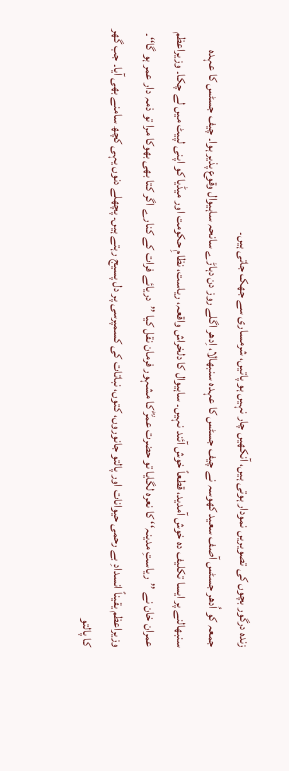زندہ درگور بچوں کی تصویریں نمودار ہوتی ہیں، آنکھیں چار نہیں ہو پاتیں، شرمساری سے جھک جاتی ہیں۔
جمعہ کو اُدھر جسٹس آصف سعید کھوسہ نے چیف جسٹس کا عہدہ سنبھالا، اِدھر اگلے روز دن دہاڑے سانحہ ساہیوال وقوع پذیر ہوا۔ چیف جسٹس کا عہدہ سنبھالنے پر ایسا تکلیف دہ خوش آمدید، قطعاً خوش آئند نہیں۔ ساہیوال کا دلخراش واقعہ، ریاست، نظامِ حکومت اور میڈیا کو اپنی لپیٹ میں لے چکا۔ وزیراعظم عمران خان نے ’’ریاستِ مدینہ‘‘ کا نعرہ لگایا تو حضرت عمرؓ کا مشہور فرمان نقل کیا ’’دریائے فرات کے کنارے اگر کتا بھی بھوکا مرا تو ذمہ دار عمر ہو گا‘‘۔ وزیراعظم یقیناً انسدادِ بے رحمی حیوانات اور پالتو جانوروں، کتوں، نباتات کی کسمپرسی پر دل پسیج رہتے ہیں۔ پچھلے دنوں یہی کچھ سامنے بھی آیا۔ جب گھر کا پالتو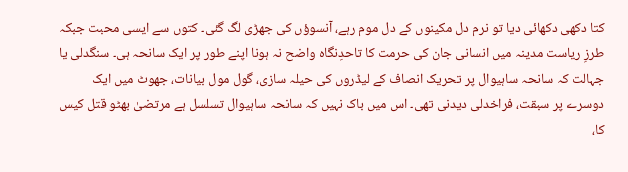کتا دکھی دکھائی دیا تو نرم دل مکینوں کے دل موم رہے، آنسوؤں کی جھڑی لگ گئی۔ کتوں سے ایسی محبت جبکہ طرزِ ریاست مدینہ میں انسانی جان کی حرمت کا تاحدِنگاہ واضح نہ ہونا اپنے طور پر ایک سانحہ ہی۔ سنگدلی یا جہالت کہ سانحہ ساہیوال پر تحریک انصاف کے لیڈروں کی حیلہ سازی، گول مول بیانات، جھوٹ میں ایک دوسرے پر سبقت، فراخدلی دیدنی تھی۔ اس میں باک نہیں کہ سانحہ ساہیوال تسلسل ہے مرتضیٰ بھٹو قتل کیس کا،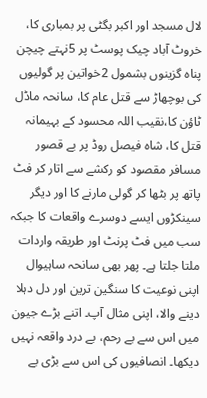لال مسجد اور اکبر بگٹی پر بمباری کا، خروٹ آباد چیک پوسٹ پر 5نہتے چیچن پناہ گزینوں بشمول 2خواتین پر گولیوں کی بوچھاڑ سے قتل عام کا، سانحہ ماڈل ٹاؤن کا،نقیب اللہ محسود کے بہیمانہ قتل کا، شاہ فیصل روڈ پر بے قصور مسافر مقصود کو رکشے سے اتار کر فٹ پاتھ پر بٹھا کر گولی مارنے کا اور دیگر سینکڑوں ایسے دوسرے واقعات کا جبکہ سب میں فٹ پرنٹ اور طریقہ واردات ملتا جلتا ہے۔ پھر بھی سانحہ ساہیوال اپنی نوعیت کا سنگین ترین اور دل دہلا دینے والا، اپنی مثال آپ۔ اتنے بڑے جیون میں اس سے بے رحم، بے درد واقعہ نہیں دیکھا۔ انصافیوں کی اس سے بڑی بے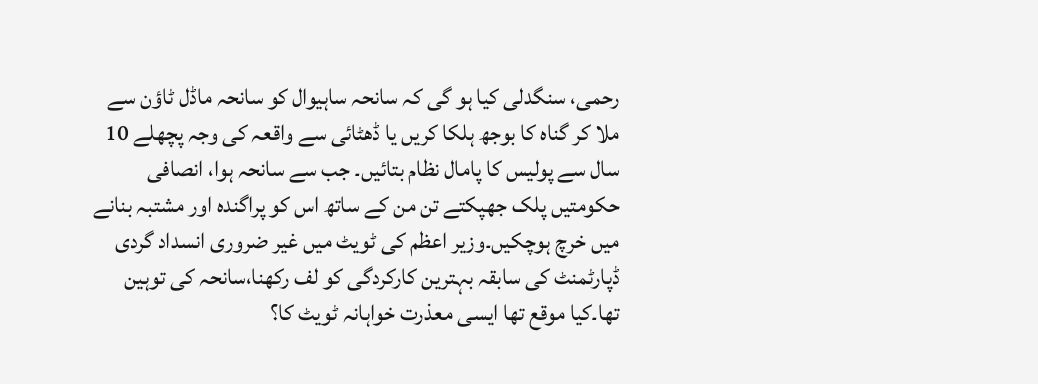رحمی، سنگدلی کیا ہو گی کہ سانحہ ساہیوال کو سانحہ ماڈل ٹاؤن سے ملا کر گناہ کا بوجھ ہلکا کریں یا ڈھٹائی سے واقعہ کی وجہ پچھلے 10 سال سے پولیس کا پامال نظام بتائیں۔ جب سے سانحہ ہوا، انصافی حکومتیں پلک جھپکتے تن من کے ساتھ اس کو پراگندہ اور مشتبہ بنانے میں خرچ ہوچکیں۔وزیر اعظم کی ٹویٹ میں غیر ضروری انسداد گردی ڈپارٹمنٹ کی سابقہ بہترین کارکردگی کو لف رکھنا،سانحہ کی توہین تھا۔کیا موقع تھا ایسی معذرت خواہانہ ٹویٹ کا؟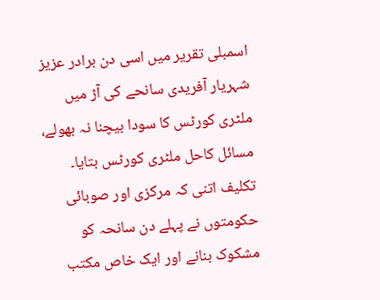اسمبلی تقریر میں اسی دن برادر عزیز شہریار آفریدی سانحے کی آڑ میں ملٹری کورٹس کا سودا بیچنا نہ بھولے، مسائل کاحل ملٹری کورٹس بتایا۔
تکلیف اتنی کہ مرکزی اور صوبائی حکومتوں نے پہلے دن سانحہ کو مشکوک بنانے اور ایک خاص مکتب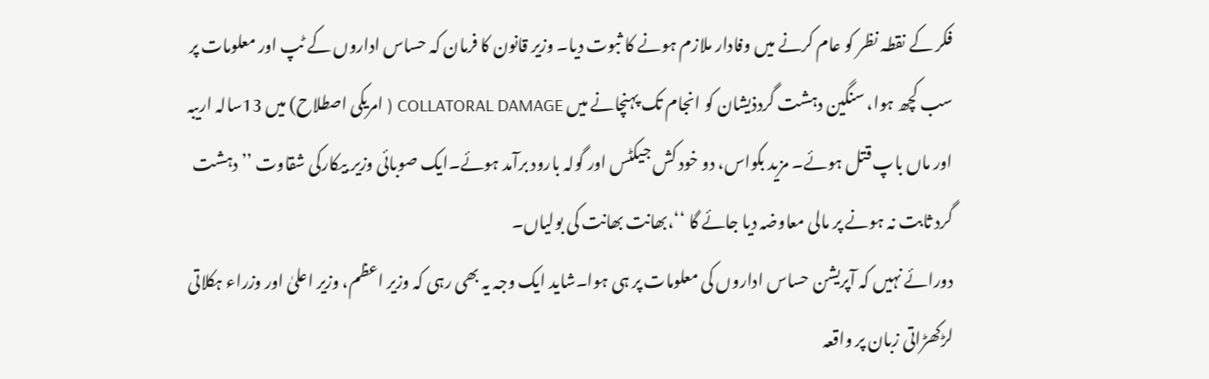فکر کے نقطہ نظر کو عام کرنے میں وفادار ملازم ہونے کا ثبوت دیا۔ وزیر قانون کا فرمان کہ حساس اداروں کے ٹپ اور معلومات پر سب کچھ ہوا، سنگین دہشت گردذیشان کو انجام تک پہنچانے میں COLLATORAL DAMAGE ( امریکی اصطلاح) میں 13سالہ اریبہ اور ماں باپ قتل ہوئے۔ مزید بکواس، دو خود کش جیکٹس اور گولہ بارود برآمد ہوئے۔ایک صوبائی وزیر بیکارکی شقاوت ’’ دہشت گرد ثابت نہ ہونے پر مالی معاوضہ دیا جائے گا ‘‘،بھانت بھانت کی بولیاں۔
دورائے نہیں کہ آپریشن حساس اداروں کی معلومات پر ہی ہوا۔شاید ایک وجہ یہ بھی رہی کہ وزیر اعظم، وزیر اعلیٰ اور وزراء ہکلاتی لڑکھڑاتی زبان پر واقعہ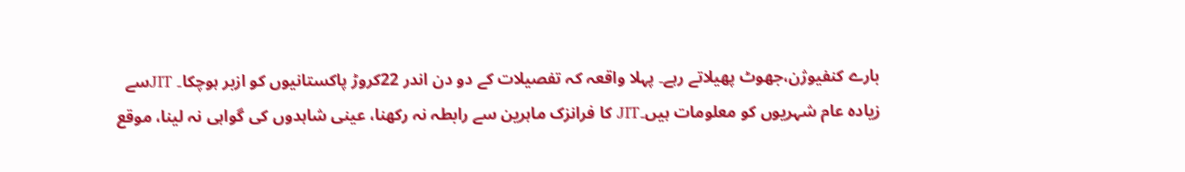بارے کنفیوژن،جھوٹ پھیلاتے رہے۔ پہلا واقعہ کہ تفصیلات کے دو دن اندر 22کروڑ پاکستانیوں کو ازبر ہوچکا۔ JITسے زیادہ عام شہریوں کو معلومات ہیں۔JIT کا فرانزک ماہرین سے رابطہ نہ رکھنا، عینی شاہدوں کی گواہی نہ لینا، موقع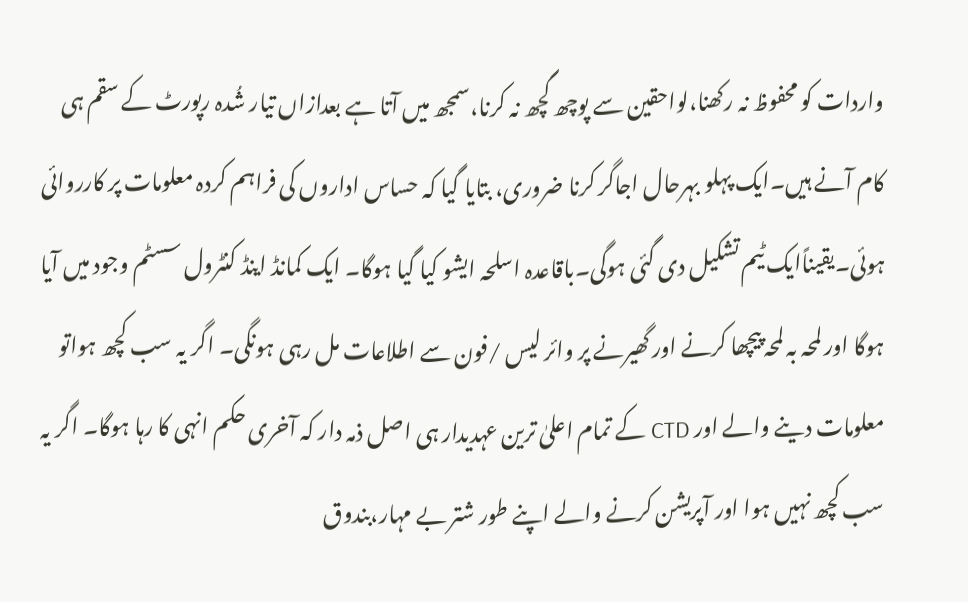واردات کو محفوظ نہ رکھنا،لواحقین سے پوچھ گچھ نہ کرنا،سمجھ میں آتا ہے بعدازاں تیار شُدہ رپورٹ کے سقم ہی کام آنے ہیں۔ایک پہلو بہرحال اجاگر کرنا ضروری، بتایا گیا کہ حساس اداروں کی فراہم کردہ معلومات پر کارروائی ہوئی۔یقیناًایک ٹیم تشکیل دی گئی ہوگی۔باقاعدہ اسلحہ ایشو کیا گیا ہوگا۔ ایک کمانڈ اینڈ کنٹرول سسٹم وجود میں آیا ہوگا اور لمحہ بہ لمحہ پیچھا کرنے اور گھیرنے پر وائر لیس /فون سے اطلاعات مل رہی ہونگی۔ اگر یہ سب کچھ ہواتو معلومات دینے والے اور CTD کے تمام اعلیٰ ترین عہدیدار ہی اصل ذمہ دار کہ آخری حکم انہی کا رہا ہوگا۔ اگر یہ سب کچھ نہیں ہوا اور آپریشن کرنے والے اپنے طور شتر بے مہار،بندوق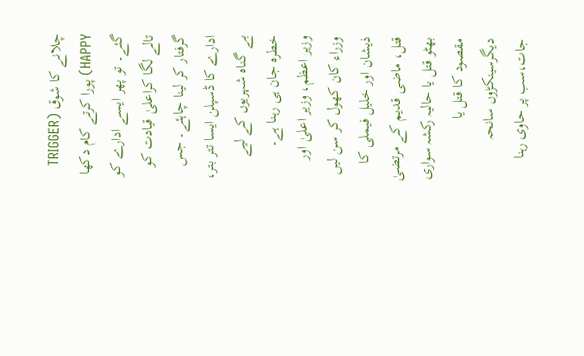چلانے کا شوق (TRIGGER HAPPY) پورا کرتے کام دکھا گئے۔ تو پھر ایسے ادارے کو تالے لگا کراعلیٰ قیادت کو گرفتار کر لینا چاہئے۔ جس ادارے کا ڈسپلن ایسا تتر بتر، بے گناہ شہریوں کے لیے خطرہ جان ہی رہنا ہے۔
وزیر اعظم، وزیر اعلیٰ اور وزراء کان کھول کر سن لیں ذیشان اور خلیل فیملی کا قتل، ماضی قدیم کے مرتضیٰ بھٹو قتل یا حالیہ رکشہ سواری مقصود کا قتل یا دیگرسینکڑوں سانحہ جات،سب پر حاوی رہنا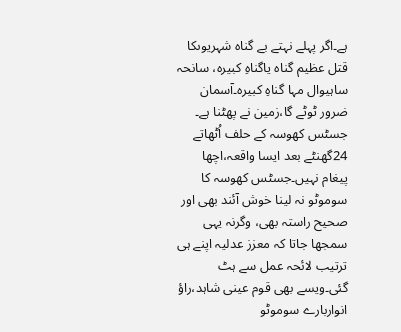ہے۔اگر پہلے نہتے بے گناہ شہریوںکا قتل عظیم گناہ یاگناہِ کبیرہ، سانحہ ساہیوال مہا گناہِ کبیرہ۔آسمان ضرور ٹوٹے گا،زمین نے پھٹنا ہے۔ جسٹس کھوسہ کے حلف اُٹھاتے 24گھنٹے بعد ایسا واقعہ،اچھا پیغام نہیں۔جسٹس کھوسہ کا سوموٹو نہ لینا خوش آئند بھی اور صحیح راستہ بھی، وگرنہ یہی سمجھا جاتا کہ معزز عدلیہ اپنے ہی ترتیب لائحہ عمل سے ہٹ گئی۔ویسے بھی قوم عینی شاہد،راؤ انواربارے سوموٹو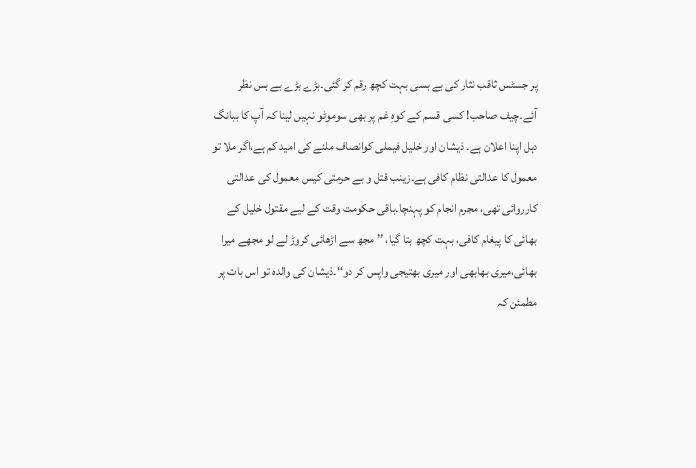پر جسٹس ثاقب نثار کی بے بسی بہت کچھ رقم کر گئی۔بڑے بڑے بے بس نظر آئے۔چیف صاحب! کسی قسم کے کوہِ غم پر بھی سوموٹو نہیں لینا کہ آپ کا ببانگ دہل اپنا اعلان ہے۔ ذیشان اور خلیل فیملی کوانصاف ملنے کی امید کم ہے،اگر ملا تو معمول کا عدالتی نظام کافی ہے۔زینب قتل و بے حرمتی کیس معمول کی عدالتی کارروائی تھی، مجرم انجام کو پہنچا۔باقی حکومت وقت کے لیے مقتول خلیل کے بھائی کا پیغام کافی، بہت کچھ بتا گیا، ’’ مجھ سے اڑھائی کروڑ لے لو مجھے میرا بھائی،میری بھابھی اور میری بھتیجی واپس کر دو‘‘۔ذیشان کی والدہ تو اس بات پر مطمئن کہ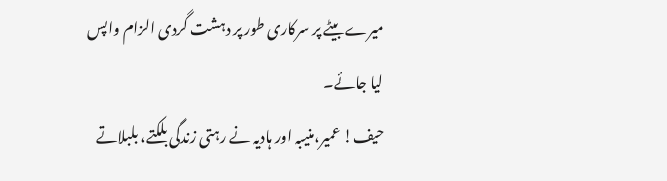میرے بیٹے پر سرکاری طور پر دہشت گردی الزام واپس لیا جائے۔
حیف! عمیر،منیبہ اور ہادیہ نے رہتی زندگی بلکتے، بلبلاتے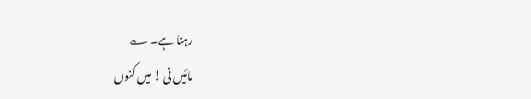رہنا ہے۔ ؎
مائیں نی ! میں کنوں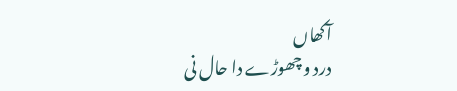آکھاں
درد وچھوڑے دا حال نی